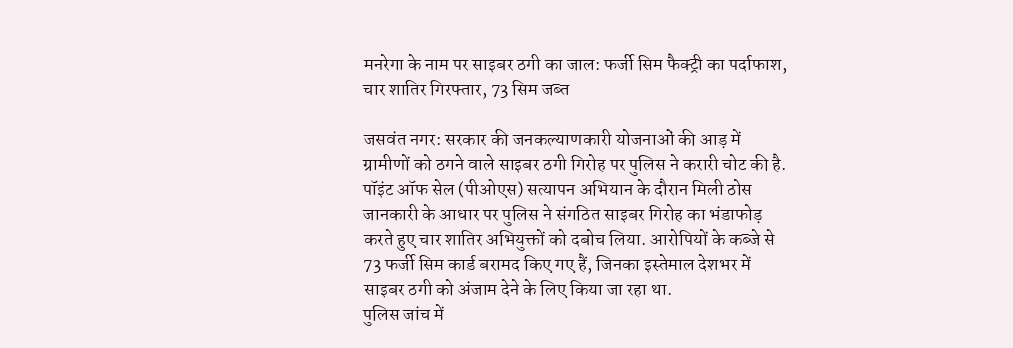मनरेगा के नाम पर साइबर ठगी का जाल: फर्जी सिम फैक्ट्री का पर्दाफाश, चार शातिर गिरफ्तार, 73 सिम जब्त

जसवंत नगर: सरकार की जनकल्याणकारी योजनाओं की आड़ में ग्रामीणों को ठगने वाले साइबर ठगी गिरोह पर पुलिस ने करारी चोट की है. पॉइंट ऑफ सेल (पीओएस) सत्यापन अभियान के दौरान मिली ठोस जानकारी के आधार पर पुलिस ने संगठित साइबर गिरोह का भंडाफोड़ करते हुए चार शातिर अभियुक्तों को दबोच लिया. आरोपियों के कब्जे से 73 फर्जी सिम कार्ड बरामद किए गए हैं, जिनका इस्तेमाल देशभर में साइबर ठगी को अंजाम देने के लिए किया जा रहा था.
पुलिस जांच में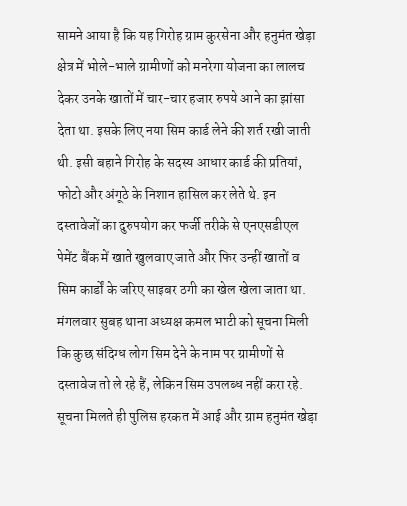सामने आया है कि यह गिरोह ग्राम कुरसेना और हनुमंत खेड़ा क्षेत्र में भोले-भाले ग्रामीणों को मनरेगा योजना का लालच देकर उनके खातों में चार-चार हजार रुपये आने का झांसा देता था. इसके लिए नया सिम कार्ड लेने की शर्त रखी जाती थी. इसी बहाने गिरोह के सदस्य आधार कार्ड की प्रतियां, फोटो और अंगूठे के निशान हासिल कर लेते थे. इन दस्तावेजों का दुरुपयोग कर फर्जी तरीके से एनएसडीएल पेमेंट बैंक में खाते खुलवाए जाते और फिर उन्हीं खातों व सिम कार्डों के जरिए साइबर ठगी का खेल खेला जाता था.
मंगलवार सुबह थाना अध्यक्ष कमल भाटी को सूचना मिली कि कुछ संदिग्ध लोग सिम देने के नाम पर ग्रामीणों से दस्तावेज तो ले रहे हैं, लेकिन सिम उपलब्ध नहीं करा रहे.
सूचना मिलते ही पुलिस हरकत में आई और ग्राम हनुमंत खेड़ा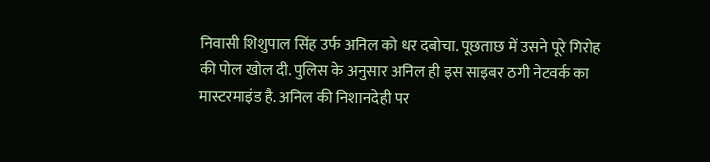निवासी शिशुपाल सिंह उर्फ अनिल को धर दबोचा. पूछताछ में उसने पूरे गिरोह की पोल खोल दी. पुलिस के अनुसार अनिल ही इस साइबर ठगी नेटवर्क का मास्टरमाइंड है. अनिल की निशानदेही पर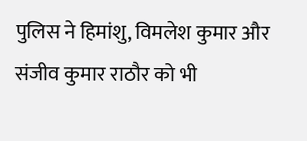पुलिस ने हिमांशु, विमलेश कुमार और संजीव कुमार राठौर को भी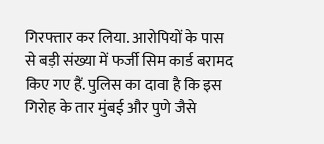गिरफ्तार कर लिया. आरोपियों के पास से बड़ी संख्या में फर्जी सिम कार्ड बरामद किए गए हैं. पुलिस का दावा है कि इस गिरोह के तार मुंबई और पुणे जैसे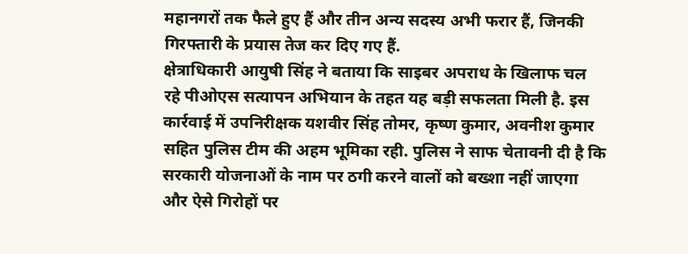महानगरों तक फैले हुए हैं और तीन अन्य सदस्य अभी फरार हैं, जिनकी गिरफ्तारी के प्रयास तेज कर दिए गए हैं.
क्षेत्राधिकारी आयुषी सिंह ने बताया कि साइबर अपराध के खिलाफ चल रहे पीओएस सत्यापन अभियान के तहत यह बड़ी सफलता मिली है. इस कार्रवाई में उपनिरीक्षक यशवीर सिंह तोमर, कृष्ण कुमार, अवनीश कुमार सहित पुलिस टीम की अहम भूमिका रही. पुलिस ने साफ चेतावनी दी है कि सरकारी योजनाओं के नाम पर ठगी करने वालों को बख्शा नहीं जाएगा और ऐसे गिरोहों पर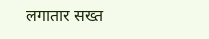लगातार सख्त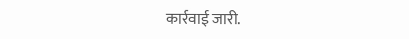कार्रवाई जारी.